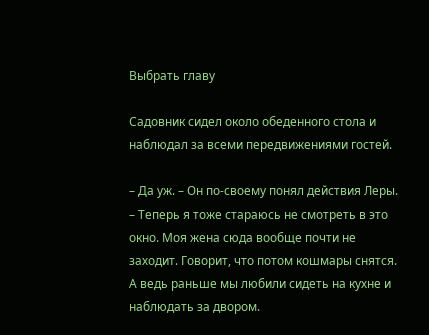Выбрать главу

Садовник сидел около обеденного стола и наблюдал за всеми передвижениями гостей.

– Да уж. – Он по-своему понял действия Леры. – Теперь я тоже стараюсь не смотреть в это окно. Моя жена сюда вообще почти не заходит. Говорит, что потом кошмары снятся. А ведь раньше мы любили сидеть на кухне и наблюдать за двором.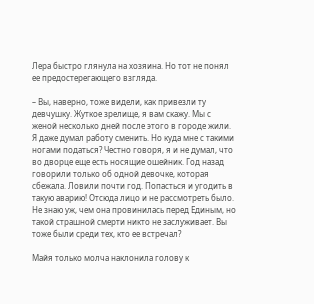Лера быстро глянула на хозяина. Но тот не понял ее предостерегающего взгляда.

– Вы, наверно, тоже видели, как привезли ту девчушку. Жуткое зрелище, я вам скажу. Мы с женой несколько дней после этого в городе жили. Я даже думал работу сменить. Но куда мне с такими ногами податься? Честно говоря, я и не думал, что во дворце еще есть носящие ошейник. Год назад говорили только об одной девочке, которая сбежала. Ловили почти год. Попасться и угодить в такую аварию! Отсюда лицо и не рассмотреть было. Не знаю уж, чем она провинилась перед Единым, но такой страшной смерти никто не заслуживает. Вы тоже были среди тех, кто ее встречал?

Майя только молча наклонила голову к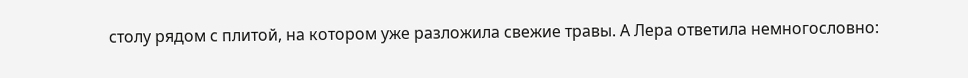столу рядом с плитой, на котором уже разложила свежие травы. А Лера ответила немногословно: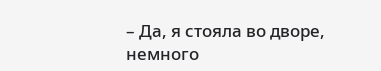– Да, я стояла во дворе, немного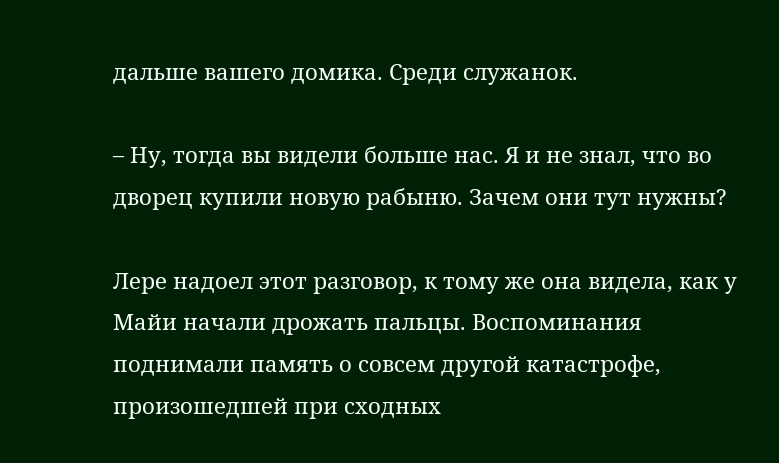дальше вашего домика. Среди служанок.

– Ну, тогда вы видели больше нас. Я и не знал, что во дворец купили новую рабыню. Зачем они тут нужны?

Лере надоел этот разговор, к тому же она видела, как у Майи начали дрожать пальцы. Воспоминания поднимали память о совсем другой катастрофе, произошедшей при сходных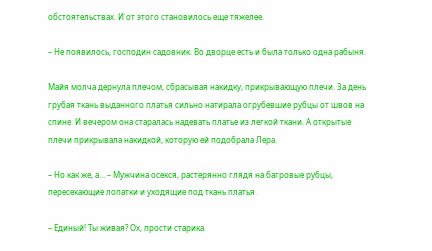обстоятельствах. И от этого становилось еще тяжелее.

– Не появилось, господин садовник. Во дворце есть и была только одна рабыня.

Майя молча дернула плечом, сбрасывая накидку, прикрывающую плечи. За день грубая ткань выданного платья сильно натирала огрубевшие рубцы от швов на спине. И вечером она старалась надевать платье из легкой ткани. А открытые плечи прикрывала накидкой, которую ей подобрала Лера.

– Но как же, а… – Мужчина осекся, растерянно глядя на багровые рубцы, пересекающие лопатки и уходящие под ткань платья.

– Единый! Ты живая? Ох, прости старика.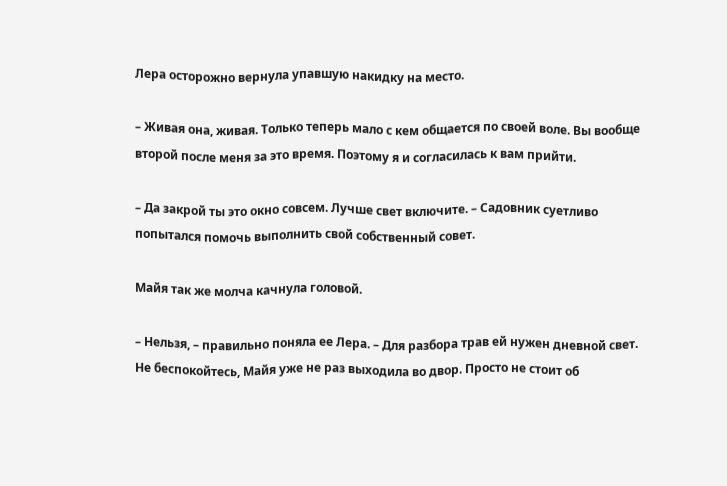Лера осторожно вернула упавшую накидку на место.

– Живая она, живая. Только теперь мало с кем общается по своей воле. Вы вообще второй после меня за это время. Поэтому я и согласилась к вам прийти.

– Да закрой ты это окно совсем. Лучше свет включите. – Садовник суетливо попытался помочь выполнить свой собственный совет.

Майя так же молча качнула головой.

– Нельзя, – правильно поняла ее Лера. – Для разбора трав ей нужен дневной свет. Не беспокойтесь, Майя уже не раз выходила во двор. Просто не стоит об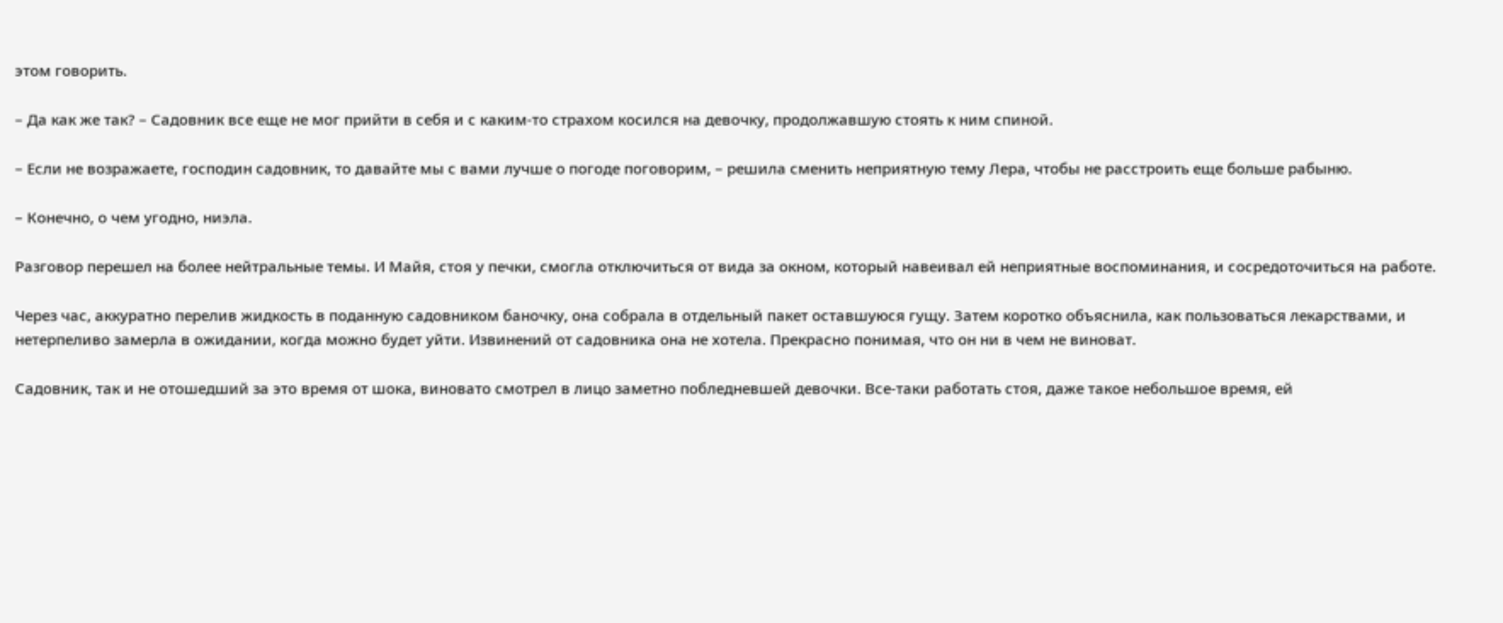этом говорить.

– Да как же так? – Садовник все еще не мог прийти в себя и с каким-то страхом косился на девочку, продолжавшую стоять к ним спиной.

– Если не возражаете, господин садовник, то давайте мы с вами лучше о погоде поговорим, – решила сменить неприятную тему Лера, чтобы не расстроить еще больше рабыню.

– Конечно, о чем угодно, ниэла.

Разговор перешел на более нейтральные темы. И Майя, стоя у печки, смогла отключиться от вида за окном, который навеивал ей неприятные воспоминания, и сосредоточиться на работе.

Через час, аккуратно перелив жидкость в поданную садовником баночку, она собрала в отдельный пакет оставшуюся гущу. Затем коротко объяснила, как пользоваться лекарствами, и нетерпеливо замерла в ожидании, когда можно будет уйти. Извинений от садовника она не хотела. Прекрасно понимая, что он ни в чем не виноват.

Садовник, так и не отошедший за это время от шока, виновато смотрел в лицо заметно побледневшей девочки. Все-таки работать стоя, даже такое небольшое время, ей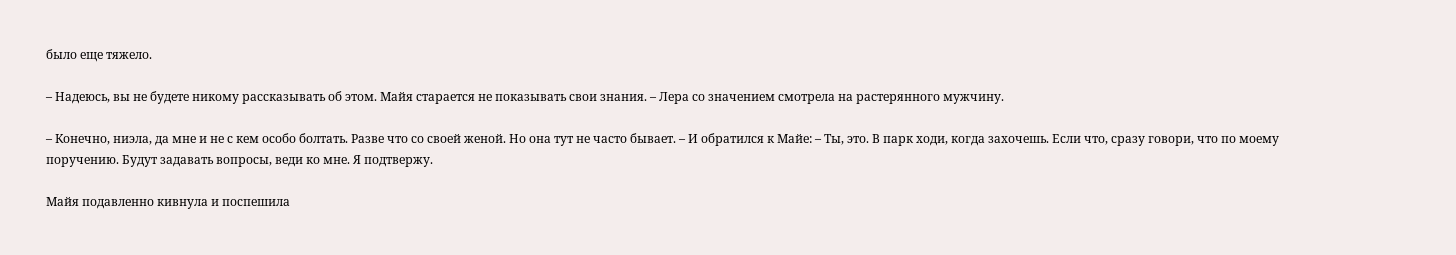было еще тяжело.

– Надеюсь, вы не будете никому рассказывать об этом. Майя старается не показывать свои знания. – Лера со значением смотрела на растерянного мужчину.

– Конечно, ниэла, да мне и не с кем особо болтать. Разве что со своей женой. Но она тут не часто бывает. – И обратился к Майе: – Ты, это. В парк ходи, когда захочешь. Если что, сразу говори, что по моему поручению. Будут задавать вопросы, веди ко мне. Я подтвержу.

Майя подавленно кивнула и поспешила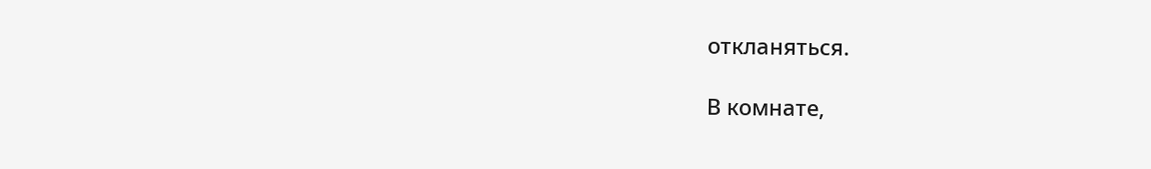откланяться.

В комнате,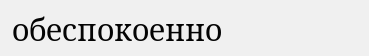обеспокоенно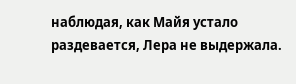наблюдая, как Майя устало раздевается, Лера не выдержала.